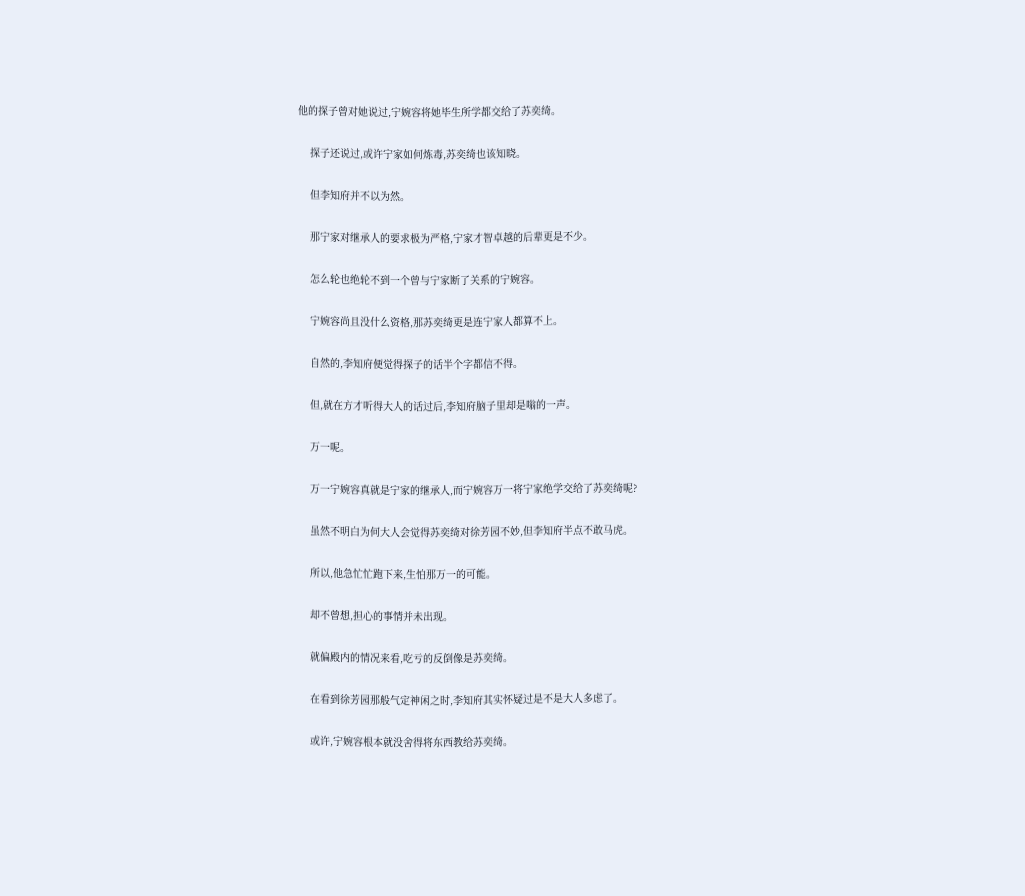他的探子曾对她说过,宁婉容将她毕生所学都交给了苏奕绮。

    探子还说过,或许宁家如何炼毒,苏奕绮也该知晓。

    但李知府并不以为然。

    那宁家对继承人的要求极为严格,宁家才智卓越的后辈更是不少。

    怎么轮也绝轮不到一个曾与宁家断了关系的宁婉容。

    宁婉容尚且没什么资格,那苏奕绮更是连宁家人都算不上。

    自然的,李知府便觉得探子的话半个字都信不得。

    但,就在方才听得大人的话过后,李知府脑子里却是嗡的一声。

    万一呢。

    万一宁婉容真就是宁家的继承人,而宁婉容万一将宁家绝学交给了苏奕绮呢?

    虽然不明白为何大人会觉得苏奕绮对徐芳园不妙,但李知府半点不敢马虎。

    所以,他急忙忙跑下来,生怕那万一的可能。

    却不曾想,担心的事情并未出现。

    就偏殿内的情况来看,吃亏的反倒像是苏奕绮。

    在看到徐芳园那般气定神闲之时,李知府其实怀疑过是不是大人多虑了。

    或许,宁婉容根本就没舍得将东西教给苏奕绮。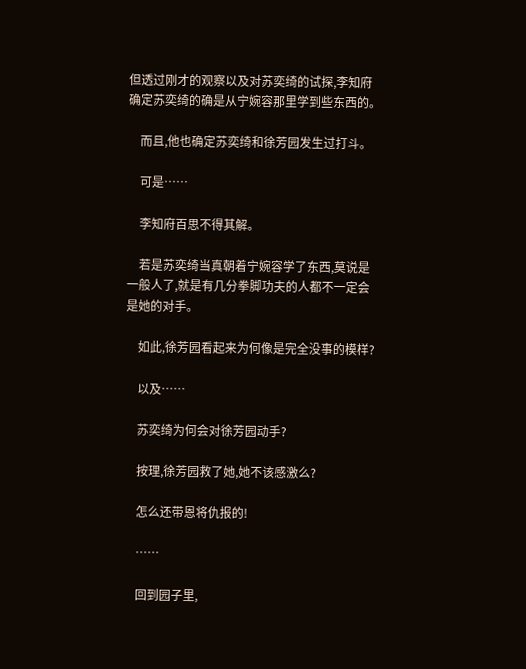但透过刚才的观察以及对苏奕绮的试探,李知府确定苏奕绮的确是从宁婉容那里学到些东西的。

    而且,他也确定苏奕绮和徐芳园发生过打斗。

    可是……

    李知府百思不得其解。

    若是苏奕绮当真朝着宁婉容学了东西,莫说是一般人了,就是有几分拳脚功夫的人都不一定会是她的对手。

    如此,徐芳园看起来为何像是完全没事的模样?

    以及……

    苏奕绮为何会对徐芳园动手?

    按理,徐芳园救了她,她不该感激么?

    怎么还带恩将仇报的!

    ……

    回到园子里,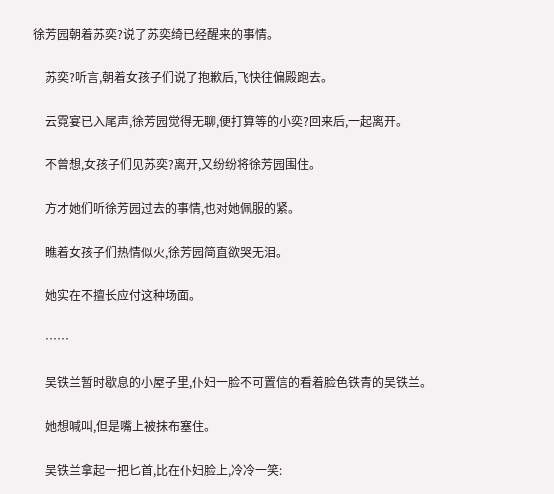徐芳园朝着苏奕?说了苏奕绮已经醒来的事情。

    苏奕?听言,朝着女孩子们说了抱歉后,飞快往偏殿跑去。

    云霓宴已入尾声,徐芳园觉得无聊,便打算等的小奕?回来后,一起离开。

    不曾想,女孩子们见苏奕?离开,又纷纷将徐芳园围住。

    方才她们听徐芳园过去的事情,也对她佩服的紧。

    瞧着女孩子们热情似火,徐芳园简直欲哭无泪。

    她实在不擅长应付这种场面。

    ……

    吴铁兰暂时歇息的小屋子里,仆妇一脸不可置信的看着脸色铁青的吴铁兰。

    她想喊叫,但是嘴上被抹布塞住。

    吴铁兰拿起一把匕首,比在仆妇脸上,冷冷一笑: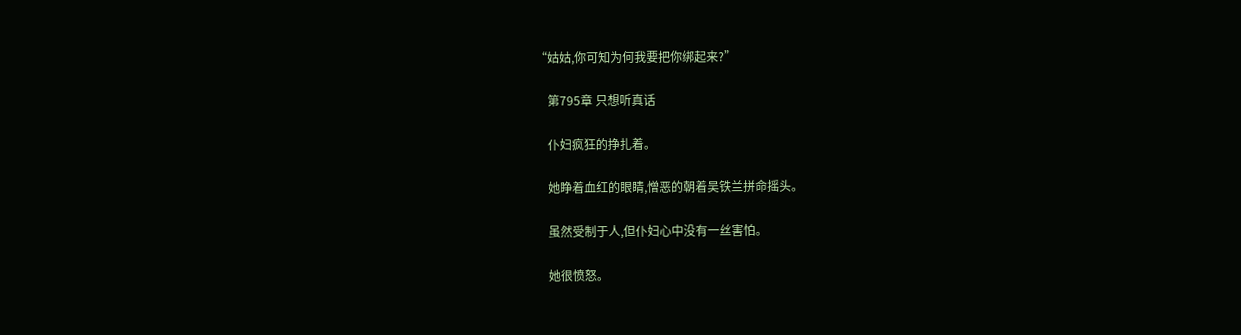“姑姑,你可知为何我要把你绑起来?”

    第795章 只想听真话

    仆妇疯狂的挣扎着。

    她睁着血红的眼睛,憎恶的朝着吴铁兰拼命摇头。

    虽然受制于人,但仆妇心中没有一丝害怕。

    她很愤怒。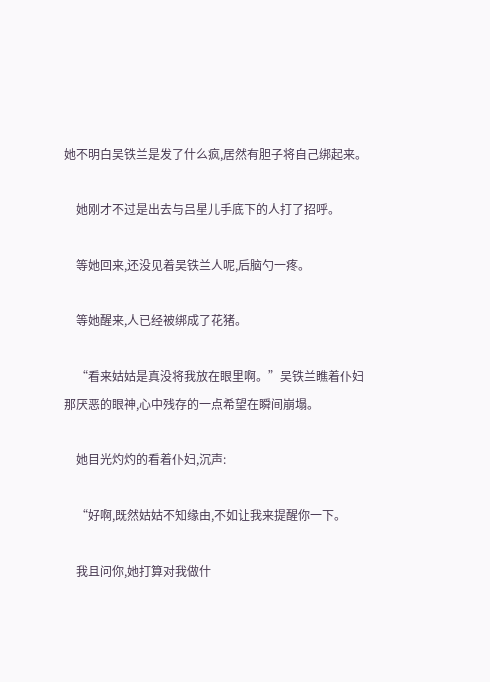她不明白吴铁兰是发了什么疯,居然有胆子将自己绑起来。

    她刚才不过是出去与吕星儿手底下的人打了招呼。

    等她回来,还没见着吴铁兰人呢,后脑勺一疼。

    等她醒来,人已经被绑成了花猪。

    “看来姑姑是真没将我放在眼里啊。”吴铁兰瞧着仆妇那厌恶的眼神,心中残存的一点希望在瞬间崩塌。

    她目光灼灼的看着仆妇,沉声:

    “好啊,既然姑姑不知缘由,不如让我来提醒你一下。

    我且问你,她打算对我做什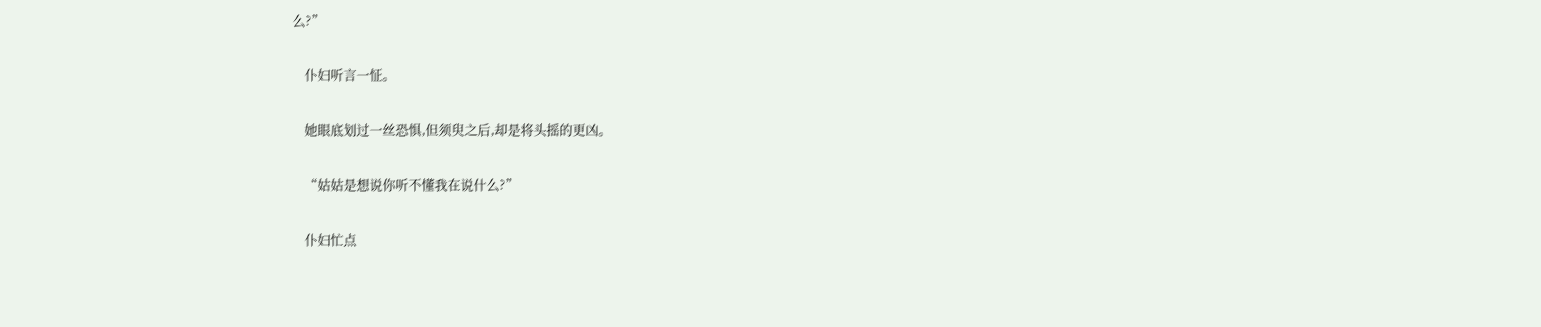么?”

    仆妇听言一怔。

    她眼底划过一丝恐惧,但须臾之后,却是将头摇的更凶。

    “姑姑是想说你听不懂我在说什么?”

    仆妇忙点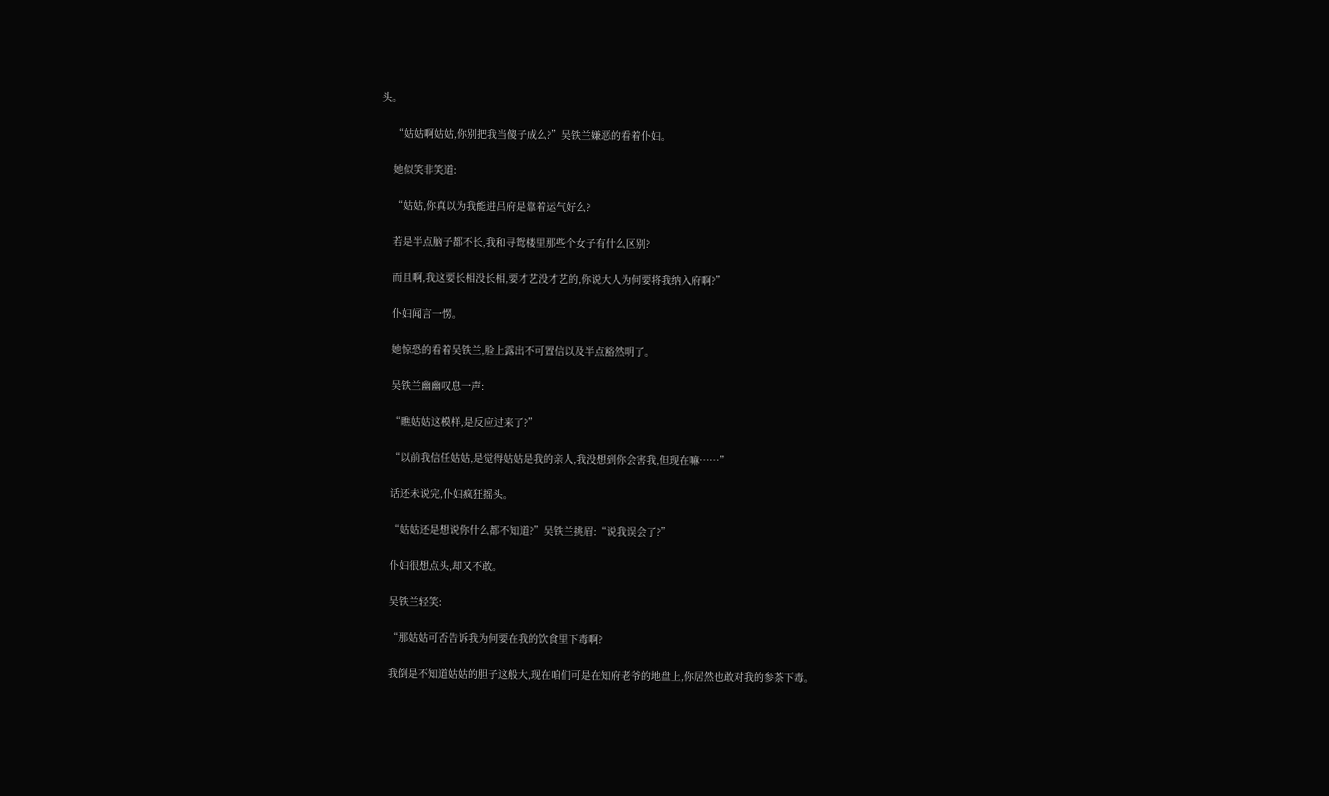头。

    “姑姑啊姑姑,你别把我当傻子成么?”吴铁兰嫌恶的看着仆妇。

    她似笑非笑道:

    “姑姑,你真以为我能进吕府是靠着运气好么?

    若是半点脑子都不长,我和寻鸳楼里那些个女子有什么区别?

    而且啊,我这要长相没长相,要才艺没才艺的,你说大人为何要将我纳入府啊?”

    仆妇闻言一愣。

    她惊恐的看着吴铁兰,脸上露出不可置信以及半点豁然明了。

    吴铁兰幽幽叹息一声:

    “瞧姑姑这模样,是反应过来了?”

    “以前我信任姑姑,是觉得姑姑是我的亲人,我没想到你会害我,但现在嘛……”

    话还未说完,仆妇疯狂摇头。

    “姑姑还是想说你什么都不知道?”吴铁兰挑眉:“说我误会了?”

    仆妇很想点头,却又不敢。

    吴铁兰轻笑:

    “那姑姑可否告诉我为何要在我的饮食里下毒啊?

    我倒是不知道姑姑的胆子这般大,现在咱们可是在知府老爷的地盘上,你居然也敢对我的参茶下毒。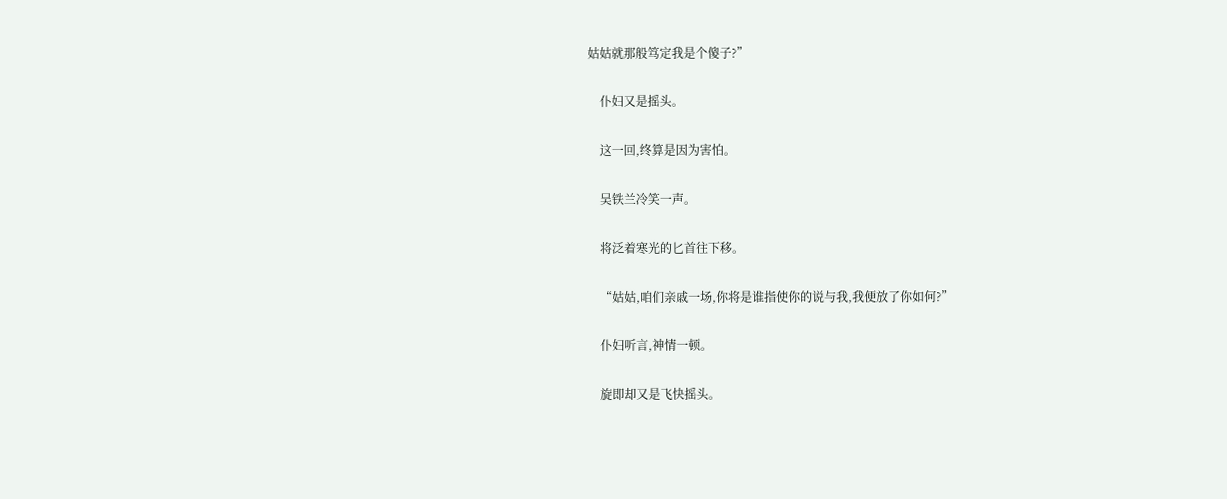姑姑就那般笃定我是个傻子?”

    仆妇又是摇头。

    这一回,终算是因为害怕。

    吴铁兰冷笑一声。

    将泛着寒光的匕首往下移。

    “姑姑,咱们亲戚一场,你将是谁指使你的说与我,我便放了你如何?”

    仆妇听言,神情一顿。

    旋即却又是飞快摇头。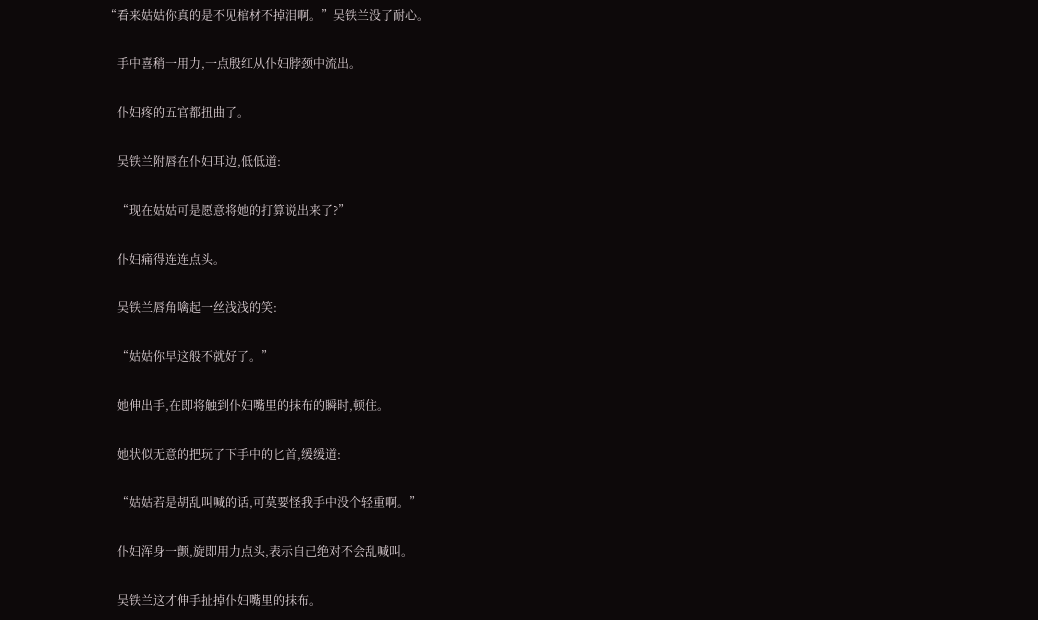“看来姑姑你真的是不见棺材不掉泪啊。”吴铁兰没了耐心。

    手中喜稍一用力,一点殷红从仆妇脖颈中流出。

    仆妇疼的五官都扭曲了。

    吴铁兰附唇在仆妇耳边,低低道:

    “现在姑姑可是愿意将她的打算说出来了?”

    仆妇痛得连连点头。

    吴铁兰唇角噙起一丝浅浅的笑:

    “姑姑你早这般不就好了。”

    她伸出手,在即将触到仆妇嘴里的抹布的瞬时,顿住。

    她状似无意的把玩了下手中的匕首,缓缓道:

    “姑姑若是胡乱叫喊的话,可莫要怪我手中没个轻重啊。”

    仆妇浑身一颤,旋即用力点头,表示自己绝对不会乱喊叫。

    吴铁兰这才伸手扯掉仆妇嘴里的抹布。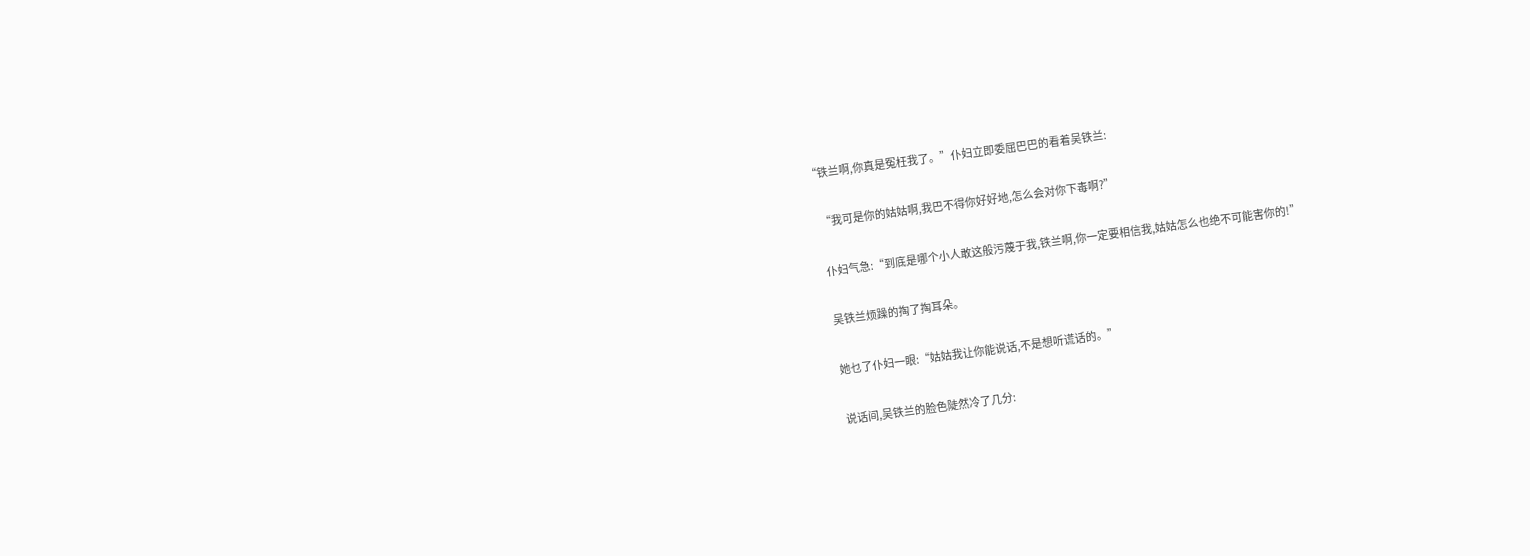“铁兰啊,你真是冤枉我了。”仆妇立即委屈巴巴的看着吴铁兰:

    “我可是你的姑姑啊,我巴不得你好好地,怎么会对你下毒啊?”

    仆妇气急:“到底是哪个小人敢这般污蔑于我,铁兰啊,你一定要相信我,姑姑怎么也绝不可能害你的!”

    吴铁兰烦躁的掏了掏耳朵。

    她乜了仆妇一眼:“姑姑我让你能说话,不是想听谎话的。”

    说话间,吴铁兰的脸色陡然冷了几分: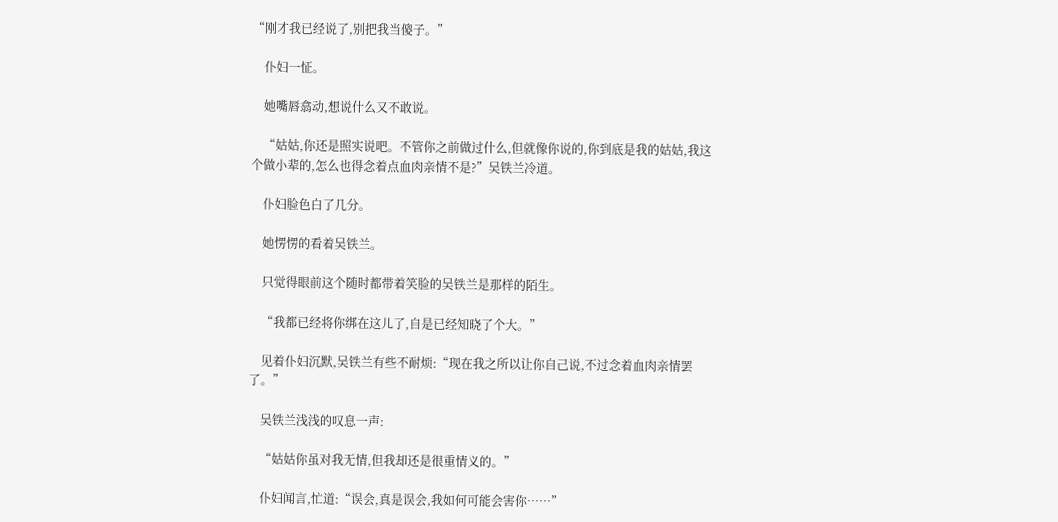“刚才我已经说了,别把我当傻子。”

    仆妇一怔。

    她嘴唇翕动,想说什么又不敢说。

    “姑姑,你还是照实说吧。不管你之前做过什么,但就像你说的,你到底是我的姑姑,我这个做小辈的,怎么也得念着点血肉亲情不是?”吴铁兰冷道。

    仆妇脸色白了几分。

    她愣愣的看着吴铁兰。

    只觉得眼前这个随时都带着笑脸的吴铁兰是那样的陌生。

    “我都已经将你绑在这儿了,自是已经知晓了个大。”

    见着仆妇沉默,吴铁兰有些不耐烦:“现在我之所以让你自己说,不过念着血肉亲情罢了。”

    吴铁兰浅浅的叹息一声:

    “姑姑你虽对我无情,但我却还是很重情义的。”

    仆妇闻言,忙道:“误会,真是误会,我如何可能会害你……”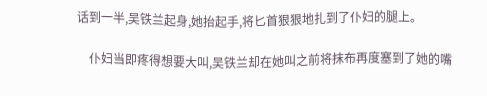话到一半,吴铁兰起身,她抬起手,将匕首狠狠地扎到了仆妇的腿上。

    仆妇当即疼得想要大叫,吴铁兰却在她叫之前将抹布再度塞到了她的嘴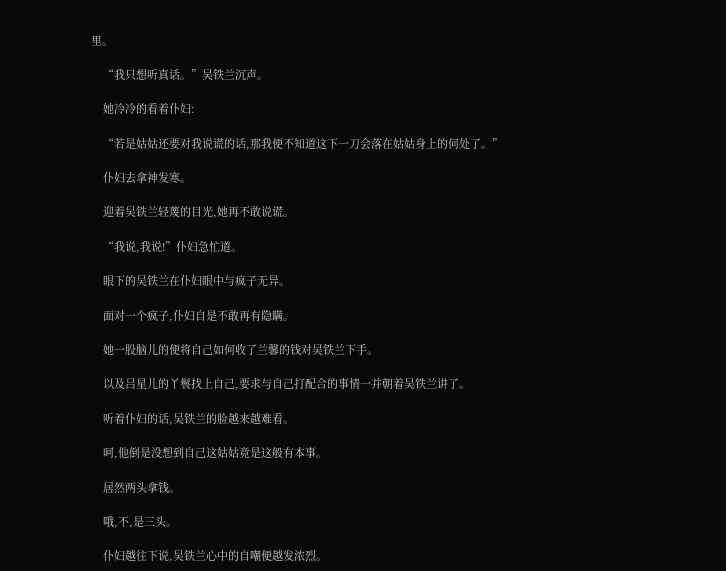里。

    “我只想听真话。”吴铁兰沉声。

    她冷冷的看着仆妇:

    “若是姑姑还要对我说谎的话,那我便不知道这下一刀会落在姑姑身上的何处了。”

    仆妇去拿神发寒。

    迎着吴铁兰轻蔑的目光,她再不敢说谎。

    “我说,我说!”仆妇急忙道。

    眼下的吴铁兰在仆妇眼中与疯子无异。

    面对一个疯子,仆妇自是不敢再有隐瞒。

    她一股脑儿的便将自己如何收了兰馨的钱对吴铁兰下手。

    以及吕星儿的丫鬟找上自己,要求与自己打配合的事情一并朝着吴铁兰讲了。

    听着仆妇的话,吴铁兰的脸越来越难看。

    呵,他倒是没想到自己这姑姑竟是这般有本事。

    居然两头拿钱。

    哦,不,是三头。

    仆妇越往下说,吴铁兰心中的自嘲便越发浓烈。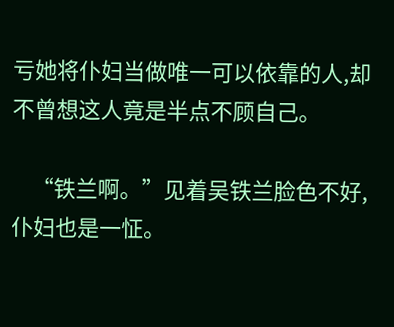亏她将仆妇当做唯一可以依靠的人,却不曾想这人竟是半点不顾自己。

    “铁兰啊。”见着吴铁兰脸色不好,仆妇也是一怔。